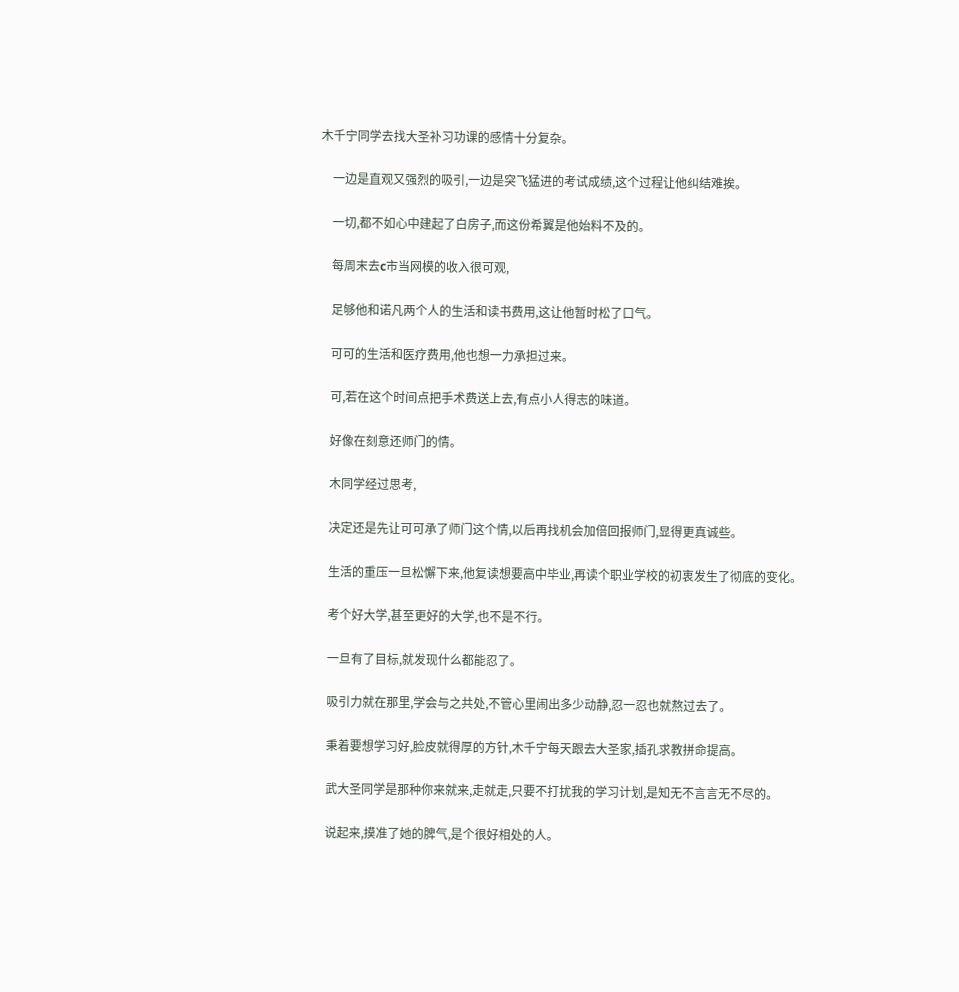木千宁同学去找大圣补习功课的感情十分复杂。

    一边是直观又强烈的吸引,一边是突飞猛进的考试成绩,这个过程让他纠结难挨。

    一切,都不如心中建起了白房子,而这份希翼是他始料不及的。

    每周末去c市当网模的收入很可观,

    足够他和诺凡两个人的生活和读书费用,这让他暂时松了口气。

    可可的生活和医疗费用,他也想一力承担过来。

    可,若在这个时间点把手术费送上去,有点小人得志的味道。

    好像在刻意还师门的情。

    木同学经过思考,

    决定还是先让可可承了师门这个情,以后再找机会加倍回报师门,显得更真诚些。

    生活的重压一旦松懈下来,他复读想要高中毕业,再读个职业学校的初衷发生了彻底的变化。

    考个好大学,甚至更好的大学,也不是不行。

    一旦有了目标,就发现什么都能忍了。

    吸引力就在那里,学会与之共处,不管心里闹出多少动静,忍一忍也就熬过去了。

    秉着要想学习好,脸皮就得厚的方针,木千宁每天跟去大圣家,插孔求教拼命提高。

    武大圣同学是那种你来就来,走就走,只要不打扰我的学习计划,是知无不言言无不尽的。

    说起来,摸准了她的脾气,是个很好相处的人。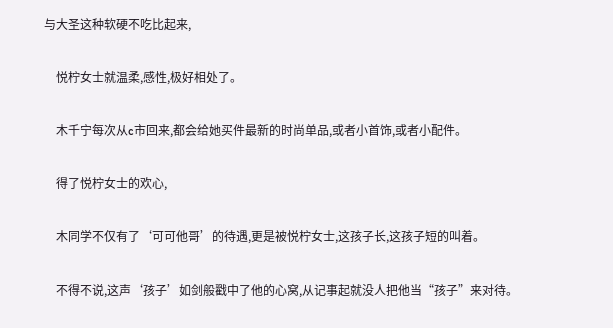与大圣这种软硬不吃比起来,

    悦柠女士就温柔,感性,极好相处了。

    木千宁每次从c市回来,都会给她买件最新的时尚单品,或者小首饰,或者小配件。

    得了悦柠女士的欢心,

    木同学不仅有了‘可可他哥’的待遇,更是被悦柠女士,这孩子长,这孩子短的叫着。

    不得不说,这声‘孩子’如剑般戳中了他的心窝,从记事起就没人把他当“孩子”来对待。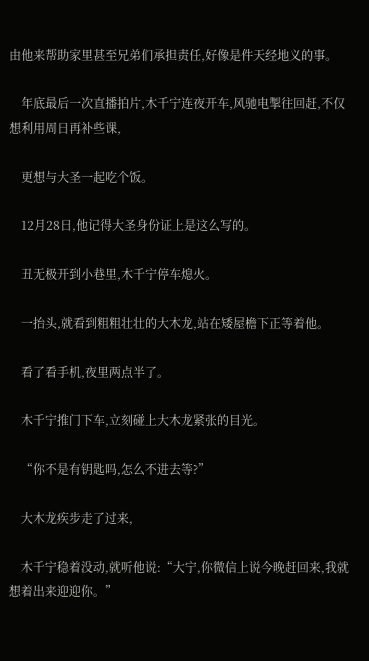由他来帮助家里甚至兄弟们承担责任,好像是件天经地义的事。

    年底最后一次直播拍片,木千宁连夜开车,风驰电掣往回赶,不仅想利用周日再补些课,

    更想与大圣一起吃个饭。

    12月28日,他记得大圣身份证上是这么写的。

    丑无极开到小巷里,木千宁停车熄火。

    一抬头,就看到粗粗壮壮的大木龙,站在矮屋檐下正等着他。

    看了看手机,夜里两点半了。

    木千宁推门下车,立刻碰上大木龙紧张的目光。

    “你不是有钥匙吗,怎么不进去等?”

    大木龙疾步走了过来,

    木千宁稳着没动,就听他说:“大宁,你微信上说今晚赶回来,我就想着出来迎迎你。”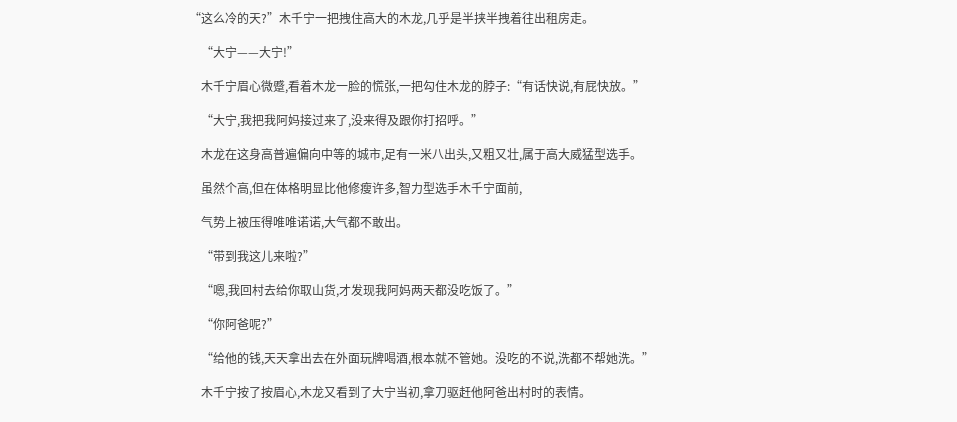“这么冷的天?”木千宁一把拽住高大的木龙,几乎是半挟半拽着往出租房走。

    “大宁——大宁!”

    木千宁眉心微蹙,看着木龙一脸的慌张,一把勾住木龙的脖子:“有话快说,有屁快放。”

    “大宁,我把我阿妈接过来了,没来得及跟你打招呼。”

    木龙在这身高普遍偏向中等的城市,足有一米八出头,又粗又壮,属于高大威猛型选手。

    虽然个高,但在体格明显比他修瘦许多,智力型选手木千宁面前,

    气势上被压得唯唯诺诺,大气都不敢出。

    “带到我这儿来啦?”

    “嗯,我回村去给你取山货,才发现我阿妈两天都没吃饭了。”

    “你阿爸呢?”

    “给他的钱,天天拿出去在外面玩牌喝酒,根本就不管她。没吃的不说,洗都不帮她洗。”

    木千宁按了按眉心,木龙又看到了大宁当初,拿刀驱赶他阿爸出村时的表情。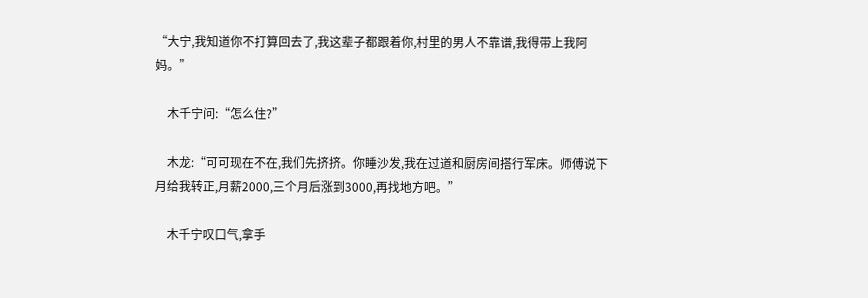“大宁,我知道你不打算回去了,我这辈子都跟着你,村里的男人不靠谱,我得带上我阿妈。”

    木千宁问:“怎么住?”

    木龙:“可可现在不在,我们先挤挤。你睡沙发,我在过道和厨房间搭行军床。师傅说下月给我转正,月薪2000,三个月后涨到3000,再找地方吧。”

    木千宁叹口气,拿手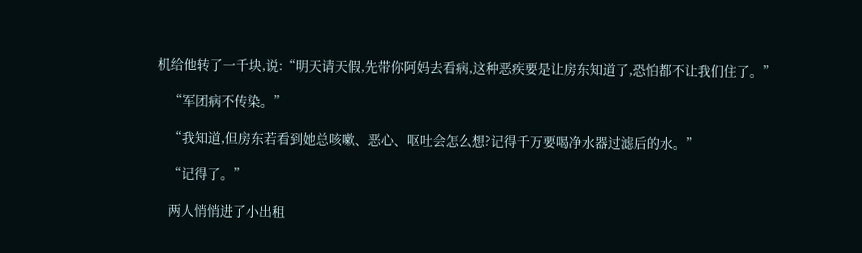机给他转了一千块,说:“明天请天假,先带你阿妈去看病,这种恶疾要是让房东知道了,恐怕都不让我们住了。”

    “军团病不传染。”

    “我知道,但房东若看到她总咳嗽、恶心、呕吐会怎么想?记得千万要喝净水器过滤后的水。”

    “记得了。”

    两人悄悄进了小出租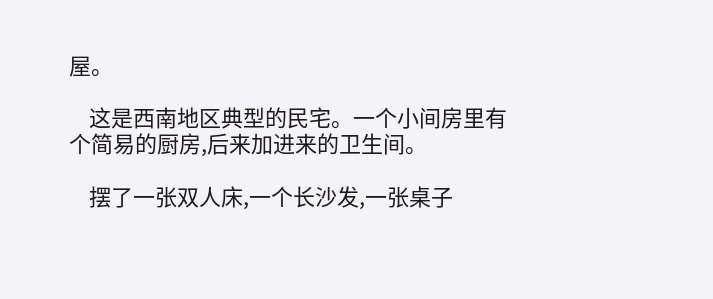屋。

    这是西南地区典型的民宅。一个小间房里有个简易的厨房,后来加进来的卫生间。

    摆了一张双人床,一个长沙发,一张桌子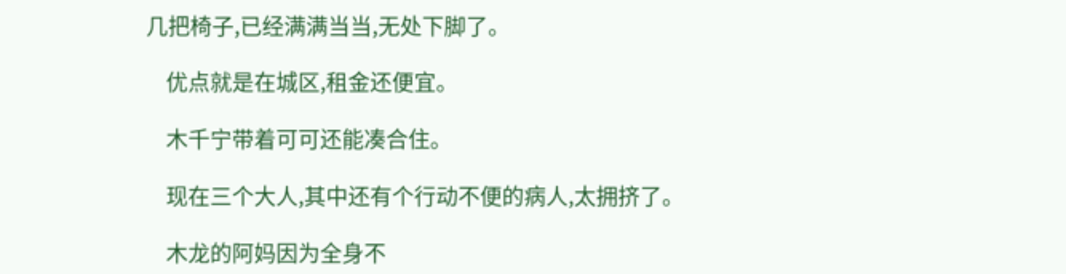几把椅子,已经满满当当,无处下脚了。

    优点就是在城区,租金还便宜。

    木千宁带着可可还能凑合住。

    现在三个大人,其中还有个行动不便的病人,太拥挤了。

    木龙的阿妈因为全身不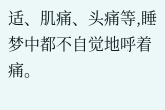适、肌痛、头痛等,睡梦中都不自觉地呼着痛。